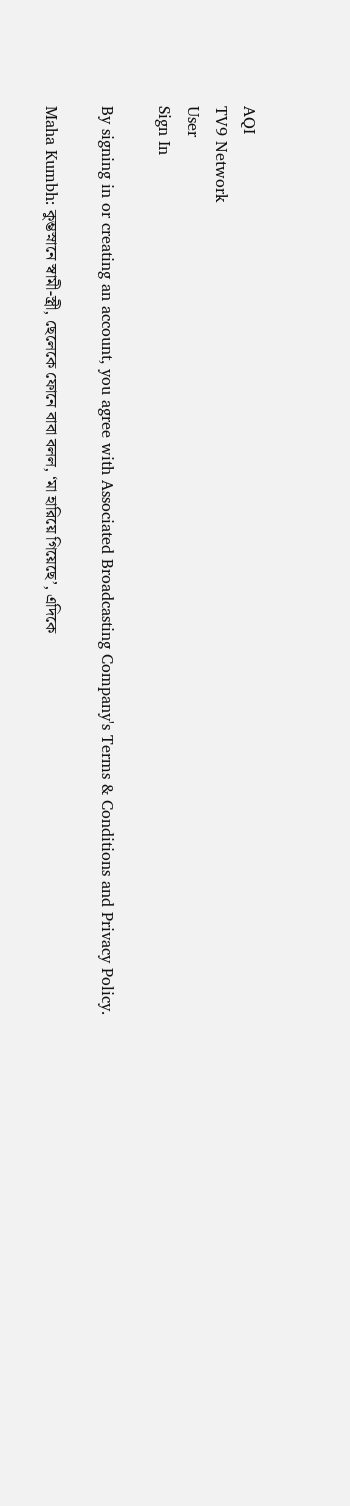AQI
TV9 Network
User
Sign In

By signing in or creating an account, you agree with Associated Broadcasting Company's Terms & Conditions and Privacy Policy.

Maha Kumbh: কুম্ভস্নানে স্বামী-স্ত্রী, ছেলেকে ফোনে বাবা বলল, ‘মা হারিয়ে গিয়েছে’, এদিকে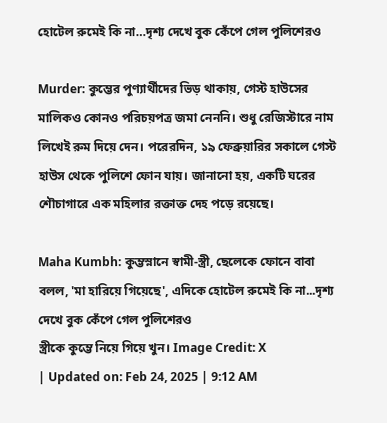হোটেল রুমেই কি না…দৃশ্য দেখে বুক কেঁপে গেল পুলিশেরও

Murder: কুম্ভের পুণ্যার্থীদের ভিড় থাকায়, গেস্ট হাউসের মালিকও কোনও পরিচয়পত্র জমা নেননি। শুধু রেজিস্টারে নাম লিখেই রুম দিয়ে দেন। পরেরদিন, ১৯ ফেব্রুয়ারির সকালে গেস্ট হাউস থেকে পুলিশে ফোন যায়। জানানো হয়, একটি ঘরের শৌচাগারে এক মহিলার রক্তাক্ত দেহ পড়ে রয়েছে।

Maha Kumbh: কুম্ভস্নানে স্বামী-স্ত্রী, ছেলেকে ফোনে বাবা বলল, 'মা হারিয়ে গিয়েছে', এদিকে হোটেল রুমেই কি না...দৃশ্য দেখে বুক কেঁপে গেল পুলিশেরও
স্ত্রীকে কুম্ভে নিয়ে গিয়ে খুন। Image Credit: X
| Updated on: Feb 24, 2025 | 9:12 AM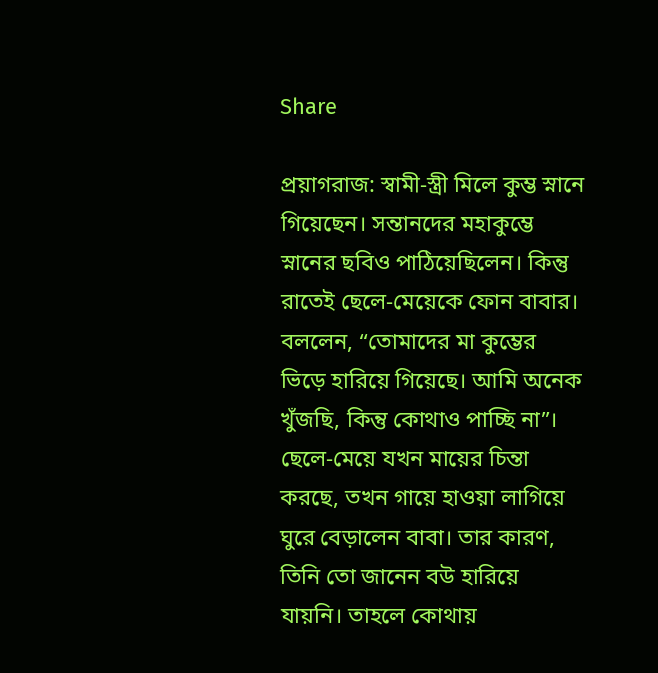Share

প্রয়াগরাজ: স্বামী-স্ত্রী মিলে কুম্ভ স্নানে গিয়েছেন। সন্তানদের মহাকুম্ভে স্নানের ছবিও পাঠিয়েছিলেন। কিন্তু রাতেই ছেলে-মেয়েকে ফোন বাবার। বললেন, “তোমাদের মা কুম্ভের ভিড়ে হারিয়ে গিয়েছে। আমি অনেক খুঁজছি, কিন্তু কোথাও পাচ্ছি না”। ছেলে-মেয়ে যখন মায়ের চিন্তা করছে, তখন গায়ে হাওয়া লাগিয়ে ঘুরে বেড়ালেন বাবা। তার কারণ, তিনি তো জানেন বউ হারিয়ে যায়নি। তাহলে কোথায়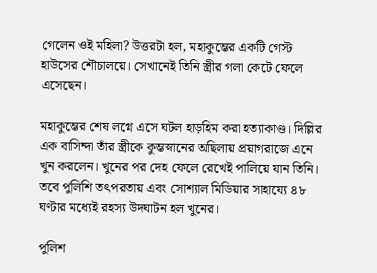গেলেন ওই মহিলা? উত্তরটা হল, মহাকুম্ভের একটি গেস্ট হাউসের শৌচালয়ে। সেখানেই তিনি স্ত্রীর গলা কেটে ফেলে এসেছেন।

মহাকুম্ভের শেষ লগ্নে এসে ঘটল হাড়হিম করা হত্যাকাণ্ড। দিল্লির এক বাসিন্দা তাঁর স্ত্রীকে কুম্ভস্নানের অছিলায় প্রয়াগরাজে এনে খুন করলেন। খুনের পর দেহ ফেলে রেখেই পালিয়ে যান তিনি। তবে পুলিশি তৎপরতায় এবং সোশ্যাল মিডিয়ার সাহায্যে ৪৮ ঘণ্টার মধ্যেই রহস্য উদঘাটন হল খুনের।

পুলিশ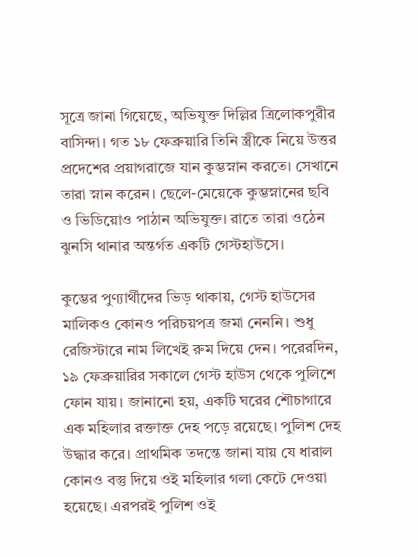সূত্রে জানা গিয়েছে, অভিযুক্ত দিল্লির ত্রিলোকপুরীর বাসিন্দা। গত ১৮ ফেব্রুয়ারি তিনি স্ত্রীকে নিয়ে উত্তর প্রদেশের প্রয়াগরাজে যান কুম্ভস্নান করতে। সেখানে তারা স্নান করেন। ছেলে-মেয়েকে কুম্ভস্নানের ছবি ও ভিডিয়োও পাঠান অভিযুক্ত। রাতে তারা ওঠেন ঝুনসি থানার অন্তর্গত একটি গেস্টহাউসে।

কুম্ভের পুণ্যার্থীদের ভিড় থাকায়, গেস্ট হাউসের মালিকও কোনও পরিচয়পত্র জমা নেননি। শুধু রেজিস্টারে নাম লিখেই রুম দিয়ে দেন। পরেরদিন, ১৯ ফেব্রুয়ারির সকালে গেস্ট হাউস থেকে পুলিশে ফোন যায়। জানানো হয়, একটি ঘরের শৌচাগারে এক মহিলার রক্তাক্ত দেহ পড়ে রয়েছে। পুলিশ দেহ উদ্ধার করে। প্রাথমিক তদন্তে জানা যায় যে ধারাল কোনও বস্তু দিয়ে ওই মহিলার গলা কেটে দেওয়া হয়েছে। এরপরই পুলিশ ওই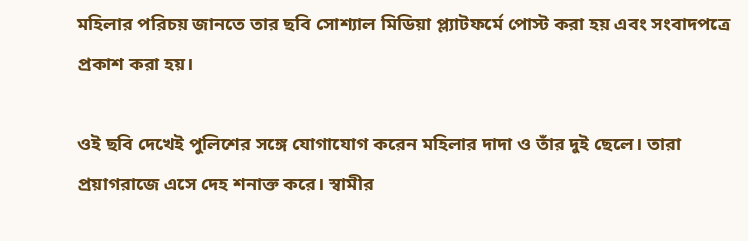মহিলার পরিচয় জানতে তার ছবি সোশ্যাল মিডিয়া প্ল্যাটফর্মে পোস্ট করা হয় এবং সংবাদপত্রে প্রকাশ করা হয়।

ওই ছবি দেখেই পুলিশের সঙ্গে যোগাযোগ করেন মহিলার দাদা ও তাঁর দুই ছেলে। তারা প্রয়াগরাজে এসে দেহ শনাক্ত করে। স্বামীর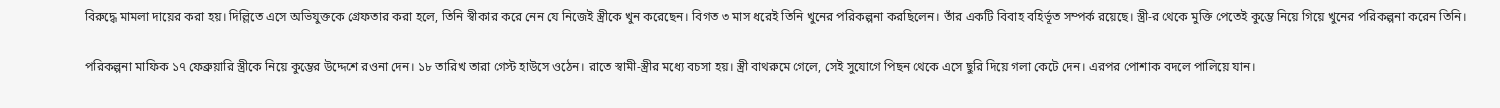বিরুদ্ধে মামলা দায়ের করা হয়। দিল্লিতে এসে অভিযুক্তকে গ্রেফতার করা হলে, তিনি স্বীকার করে নেন যে নিজেই স্ত্রীকে খুন করেছেন। বিগত ৩ মাস ধরেই তিনি খুনের পরিকল্পনা করছিলেন। তাঁর একটি বিবাহ বহির্ভূত সম্পর্ক রয়েছে। স্ত্রী-র থেকে মুক্তি পেতেই কুম্ভে নিয়ে গিয়ে খুনের পরিকল্পনা করেন তিনি।

পরিকল্পনা মাফিক ১৭ ফেব্রুয়ারি স্ত্রীকে নিয়ে কুম্ভের উদ্দেশে রওনা দেন। ১৮ তারিখ তারা গেস্ট হাউসে ওঠেন। রাতে স্বামী-স্ত্রীর মধ্যে বচসা হয়। স্ত্রী বাথরুমে গেলে, সেই সুযোগে পিছন থেকে এসে ছুরি দিয়ে গলা কেটে দেন। এরপর পোশাক বদলে পালিয়ে যান।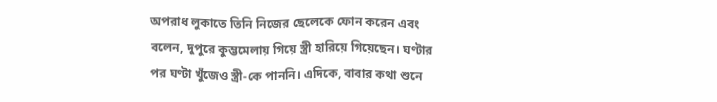অপরাধ লুকাতে তিনি নিজের ছেলেকে ফোন করেন এবং বলেন, দুপুরে কুম্ভমেলায় গিয়ে স্ত্রী হারিয়ে গিয়েছেন। ঘণ্টার পর ঘণ্টা খুঁজেও স্ত্রী-কে পাননি। এদিকে, বাবার কথা শুনে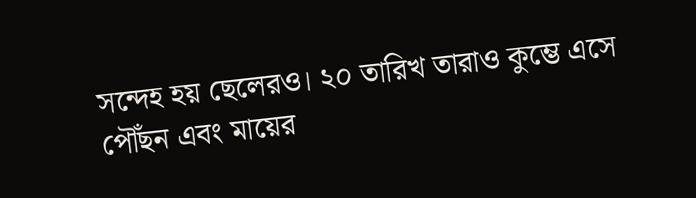সন্দেহ হয় ছেলেরও। ২০ তারিখ তারাও কুম্ভে এসে পৌঁছন এবং মায়ের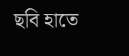ছবি হাতে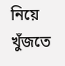নিয়ে খুঁজতে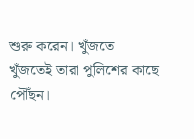শুরু করেন। খুঁজতে খুঁজতেই তারা পুলিশের কাছে পৌঁছন।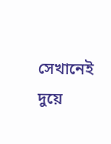সেখানেই দুয়ে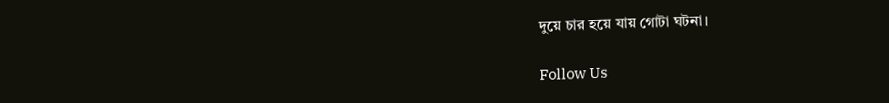দুয়ে চার হয়ে যায় গোটা ঘটনা।

Follow Us